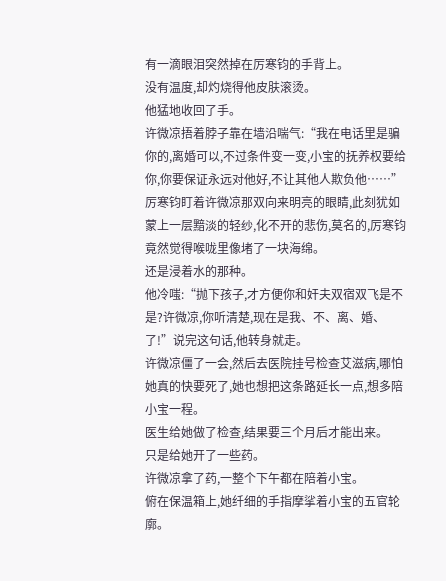有一滴眼泪突然掉在厉寒钧的手背上。
没有温度,却灼烧得他皮肤滚烫。
他猛地收回了手。
许微凉捂着脖子靠在墙沿喘气:“我在电话里是骗你的,离婚可以,不过条件变一变,小宝的抚养权要给你,你要保证永远对他好,不让其他人欺负他……”厉寒钧盯着许微凉那双向来明亮的眼睛,此刻犹如蒙上一层黯淡的轻纱,化不开的悲伤,莫名的,厉寒钧竟然觉得喉咙里像堵了一块海绵。
还是浸着水的那种。
他冷嗤:“抛下孩子,才方便你和奸夫双宿双飞是不是?许微凉,你听清楚,现在是我、不、离、婚、了!”说完这句话,他转身就走。
许微凉僵了一会,然后去医院挂号检查艾滋病,哪怕她真的快要死了,她也想把这条路延长一点,想多陪小宝一程。
医生给她做了检查,结果要三个月后才能出来。
只是给她开了一些药。
许微凉拿了药,一整个下午都在陪着小宝。
俯在保温箱上,她纤细的手指摩挲着小宝的五官轮廓。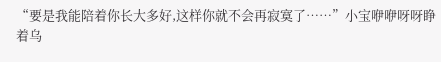“要是我能陪着你长大多好,这样你就不会再寂寞了……”小宝咿咿呀呀睁着乌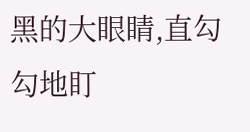黑的大眼睛,直勾勾地盯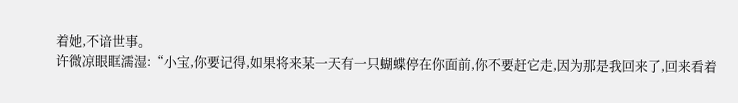着她,不谙世事。
许微凉眼眶濡湿:“小宝,你要记得,如果将来某一天有一只蝴蝶停在你面前,你不要赶它走,因为那是我回来了,回来看着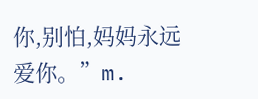你,别怕,妈妈永远爱你。”m.